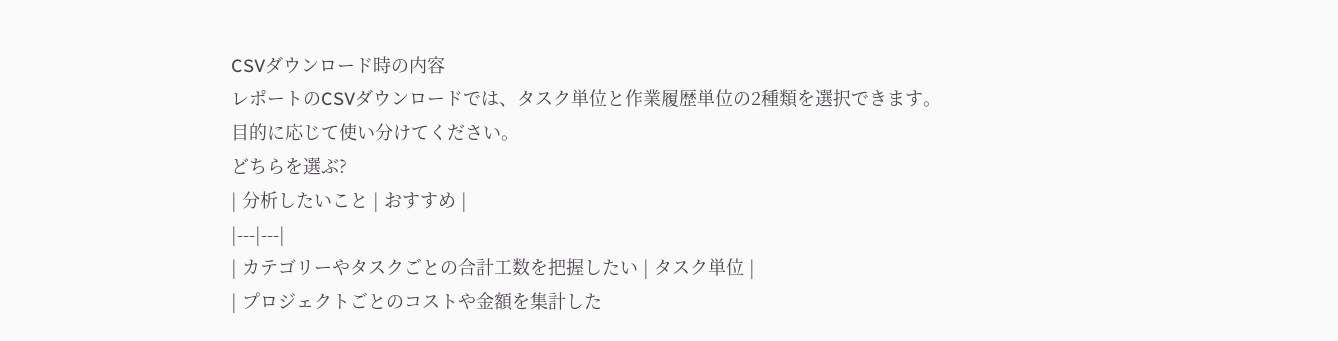CSVダウンロード時の内容
レポートのCSVダウンロードでは、タスク単位と作業履歴単位の2種類を選択できます。
目的に応じて使い分けてください。
どちらを選ぶ?
| 分析したいこと | おすすめ |
|---|---|
| カテゴリーやタスクごとの合計工数を把握したい | タスク単位 |
| プロジェクトごとのコストや金額を集計した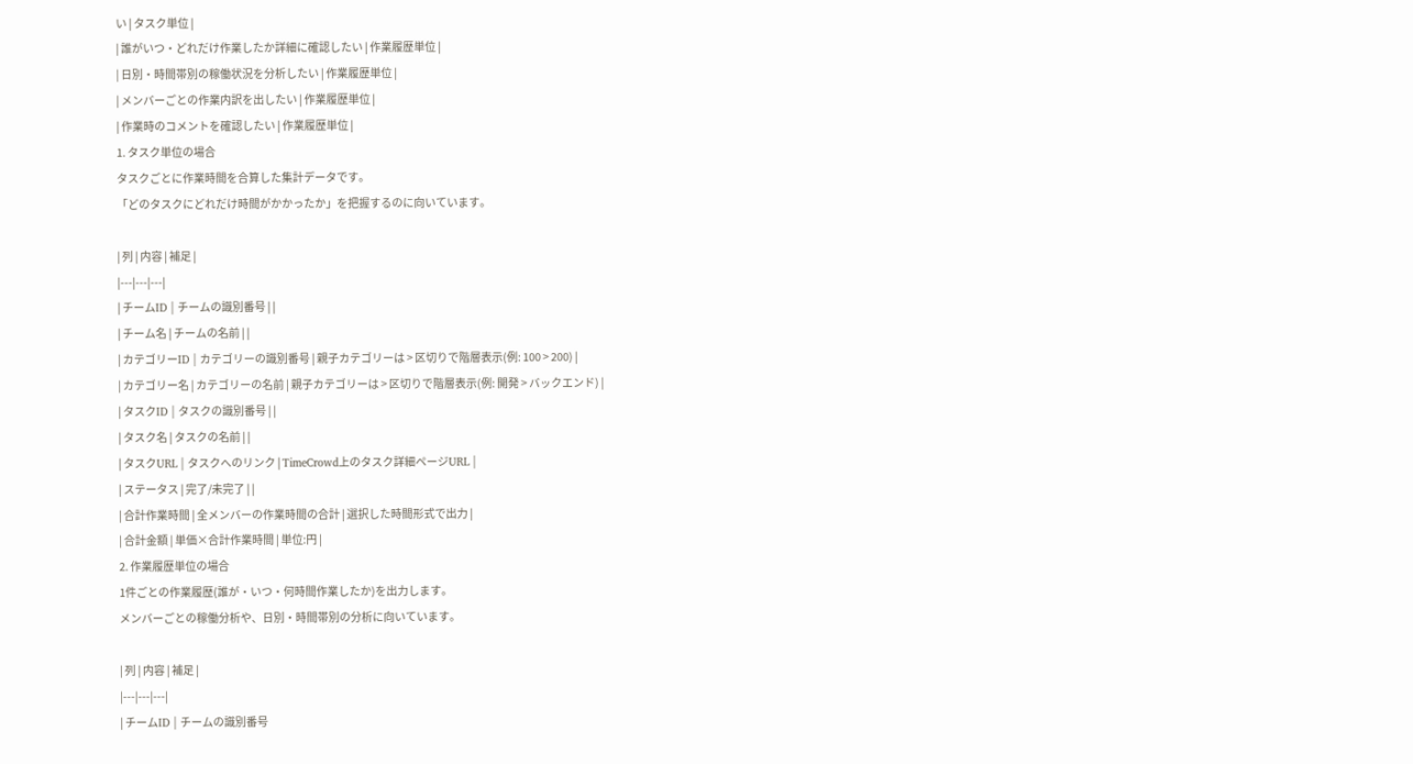い | タスク単位 |
| 誰がいつ・どれだけ作業したか詳細に確認したい | 作業履歴単位 |
| 日別・時間帯別の稼働状況を分析したい | 作業履歴単位 |
| メンバーごとの作業内訳を出したい | 作業履歴単位 |
| 作業時のコメントを確認したい | 作業履歴単位 |
1. タスク単位の場合
タスクごとに作業時間を合算した集計データです。
「どのタスクにどれだけ時間がかかったか」を把握するのに向いています。

| 列 | 内容 | 補足 |
|---|---|---|
| チームID | チームの識別番号 | |
| チーム名 | チームの名前 | |
| カテゴリーID | カテゴリーの識別番号 | 親子カテゴリーは > 区切りで階層表示(例: 100 > 200) |
| カテゴリー名 | カテゴリーの名前 | 親子カテゴリーは > 区切りで階層表示(例: 開発 > バックエンド) |
| タスクID | タスクの識別番号 | |
| タスク名 | タスクの名前 | |
| タスクURL | タスクへのリンク | TimeCrowd上のタスク詳細ページURL |
| ステータス | 完了/未完了 | |
| 合計作業時間 | 全メンバーの作業時間の合計 | 選択した時間形式で出力 |
| 合計金額 | 単価×合計作業時間 | 単位:円 |
2. 作業履歴単位の場合
1件ごとの作業履歴(誰が・いつ・何時間作業したか)を出力します。
メンバーごとの稼働分析や、日別・時間帯別の分析に向いています。

| 列 | 内容 | 補足 |
|---|---|---|
| チームID | チームの識別番号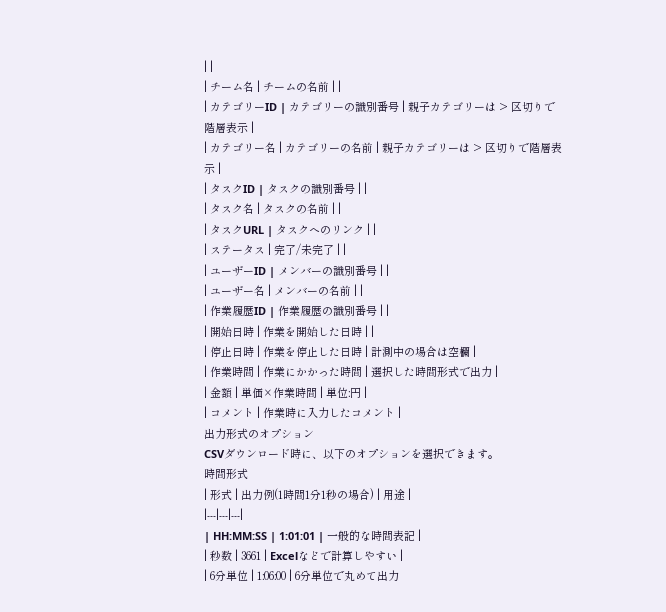| |
| チーム名 | チームの名前 | |
| カテゴリーID | カテゴリーの識別番号 | 親子カテゴリーは > 区切りで階層表示 |
| カテゴリー名 | カテゴリーの名前 | 親子カテゴリーは > 区切りで階層表示 |
| タスクID | タスクの識別番号 | |
| タスク名 | タスクの名前 | |
| タスクURL | タスクへのリンク | |
| ステータス | 完了/未完了 | |
| ユーザーID | メンバーの識別番号 | |
| ユーザー名 | メンバーの名前 | |
| 作業履歴ID | 作業履歴の識別番号 | |
| 開始日時 | 作業を開始した日時 | |
| 停止日時 | 作業を停止した日時 | 計測中の場合は空欄 |
| 作業時間 | 作業にかかった時間 | 選択した時間形式で出力 |
| 金額 | 単価×作業時間 | 単位:円 |
| コメント | 作業時に入力したコメント |
出力形式のオプション
CSVダウンロード時に、以下のオプションを選択できます。
時間形式
| 形式 | 出力例(1時間1分1秒の場合) | 用途 |
|---|---|---|
| HH:MM:SS | 1:01:01 | 一般的な時間表記 |
| 秒数 | 3661 | Excelなどで計算しやすい |
| 6分単位 | 1:06:00 | 6分単位で丸めて出力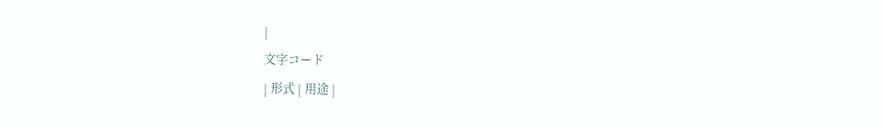|
文字コード
| 形式 | 用途 |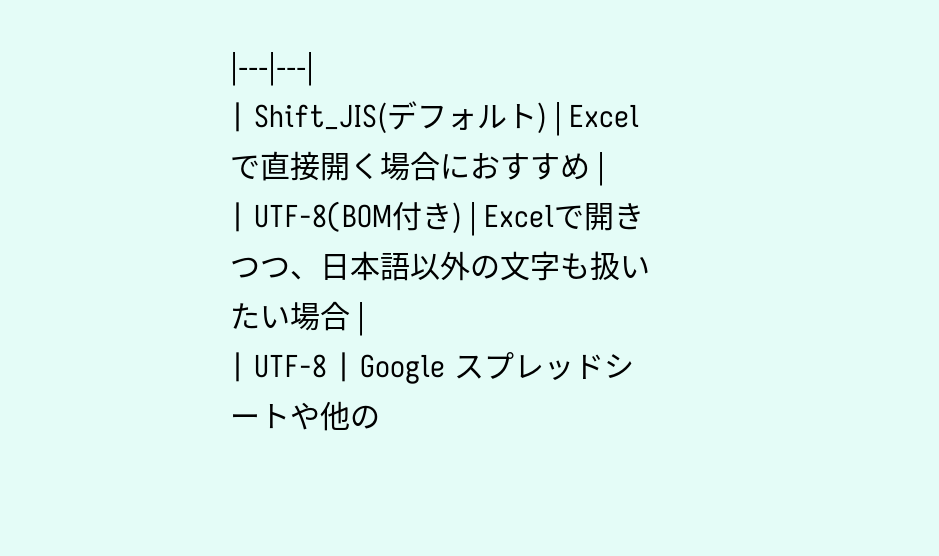|---|---|
| Shift_JIS(デフォルト) | Excelで直接開く場合におすすめ |
| UTF-8(BOM付き) | Excelで開きつつ、日本語以外の文字も扱いたい場合 |
| UTF-8 | Google スプレッドシートや他の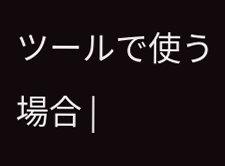ツールで使う場合 |